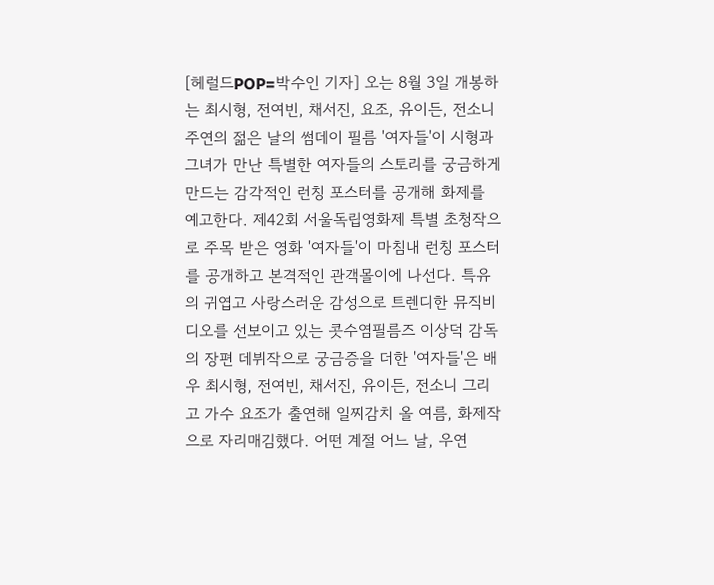[헤럴드POP=박수인 기자] 오는 8월 3일 개봉하는 최시형, 전여빈, 채서진, 요조, 유이든, 전소니 주연의 젊은 날의 썸데이 필름 '여자들'이 시형과 그녀가 만난 특별한 여자들의 스토리를 궁금하게 만드는 감각적인 런칭 포스터를 공개해 화제를 예고한다. 제42회 서울독립영화제 특별 초청작으로 주목 받은 영화 '여자들'이 마침내 런칭 포스터를 공개하고 본격적인 관객몰이에 나선다. 특유의 귀엽고 사랑스러운 감성으로 트렌디한 뮤직비디오를 선보이고 있는 콧수염필름즈 이상덕 감독의 장편 데뷔작으로 궁금증을 더한 '여자들'은 배우 최시형, 전여빈, 채서진, 유이든, 전소니 그리고 가수 요조가 출연해 일찌감치 올 여름, 화제작으로 자리매김했다. 어떤 계절 어느 날, 우연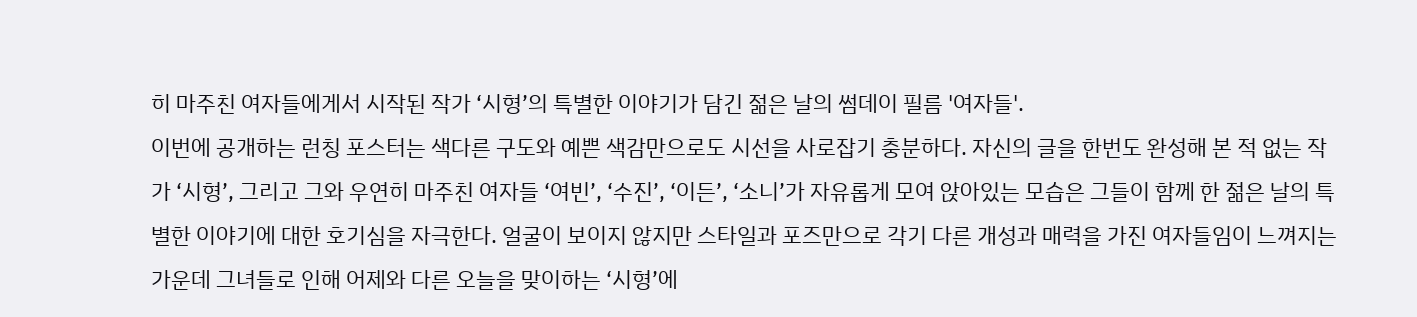히 마주친 여자들에게서 시작된 작가 ‘시형’의 특별한 이야기가 담긴 젊은 날의 썸데이 필름 '여자들'.
이번에 공개하는 런칭 포스터는 색다른 구도와 예쁜 색감만으로도 시선을 사로잡기 충분하다. 자신의 글을 한번도 완성해 본 적 없는 작가 ‘시형’, 그리고 그와 우연히 마주친 여자들 ‘여빈’, ‘수진’, ‘이든’, ‘소니’가 자유롭게 모여 앉아있는 모습은 그들이 함께 한 젊은 날의 특별한 이야기에 대한 호기심을 자극한다. 얼굴이 보이지 않지만 스타일과 포즈만으로 각기 다른 개성과 매력을 가진 여자들임이 느껴지는 가운데 그녀들로 인해 어제와 다른 오늘을 맞이하는 ‘시형’에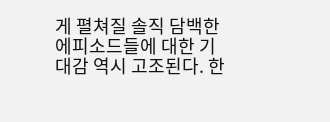게 펼쳐질 솔직 담백한 에피소드들에 대한 기대감 역시 고조된다. 한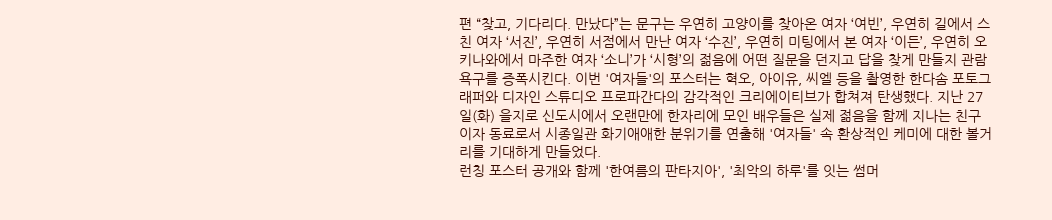편 “찾고, 기다리다. 만났다”는 문구는 우연히 고양이를 찾아온 여자 ‘여빈’, 우연히 길에서 스친 여자 ‘서진’, 우연히 서점에서 만난 여자 ‘수진’, 우연히 미팅에서 본 여자 ‘이든’, 우연히 오키나와에서 마주한 여자 ‘소니’가 ‘시형’의 젊음에 어떤 질문을 던지고 답을 찾게 만들지 관람욕구를 증폭시킨다. 이번 '여자들'의 포스터는 혁오, 아이유, 씨엘 등을 촬영한 한다솜 포토그래퍼와 디자인 스튜디오 프로파간다의 감각적인 크리에이티브가 합쳐져 탄생했다. 지난 27일(화) 을지로 신도시에서 오랜만에 한자리에 모인 배우들은 실제 젊음을 함께 지나는 친구이자 동료로서 시종일관 화기애애한 분위기를 연출해 '여자들' 속 환상적인 케미에 대한 볼거리를 기대하게 만들었다.
런칭 포스터 공개와 함께 '한여름의 판타지아', '최악의 하루'를 잇는 썸머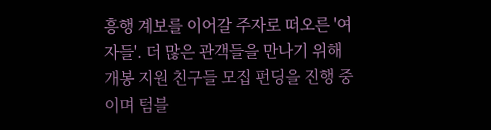흥행 계보를 이어갈 주자로 떠오른 '여자들'. 더 많은 관객들을 만나기 위해 개봉 지원 친구들 모집 펀딩을 진행 중이며 텀블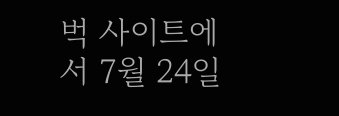벅 사이트에서 7월 24일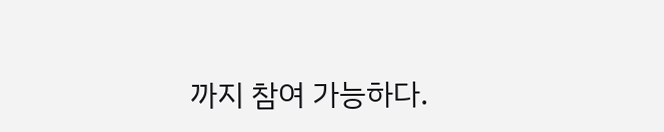까지 참여 가능하다.